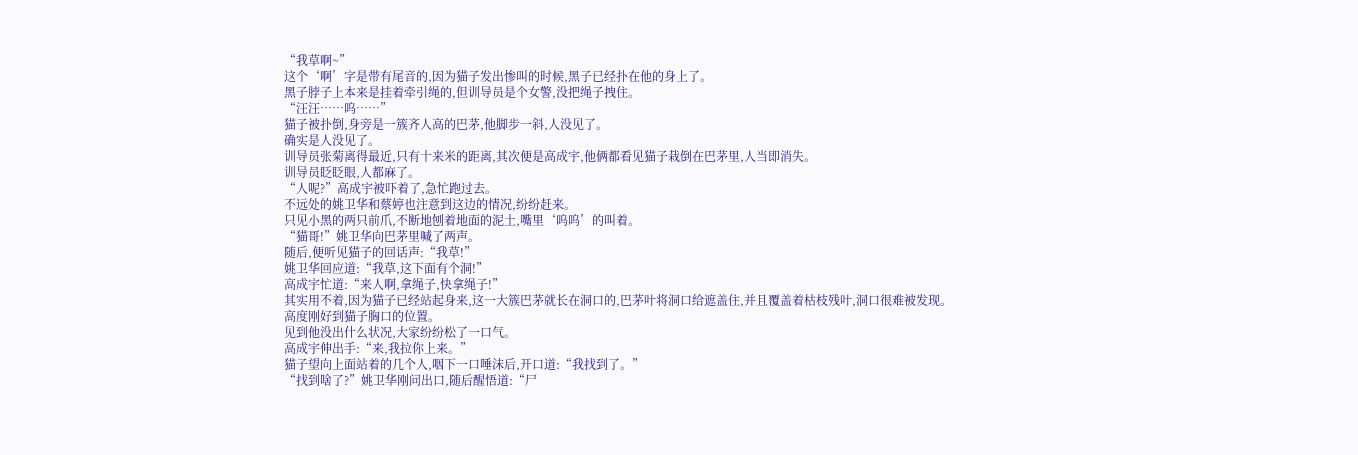“我草啊~”
这个‘啊’字是带有尾音的,因为猫子发出惨叫的时候,黑子已经扑在他的身上了。
黑子脖子上本来是挂着牵引绳的,但训导员是个女警,没把绳子拽住。
“汪汪……呜……”
猫子被扑倒,身旁是一簇齐人高的巴茅,他脚步一斜,人没见了。
确实是人没见了。
训导员张菊离得最近,只有十来米的距离,其次便是高成宇,他俩都看见猫子栽倒在巴茅里,人当即消失。
训导员眨眨眼,人都麻了。
“人呢?”高成宇被吓着了,急忙跑过去。
不远处的姚卫华和蔡婷也注意到这边的情况,纷纷赶来。
只见小黑的两只前爪,不断地刨着地面的泥土,嘴里‘呜呜’的叫着。
“猫哥!”姚卫华向巴茅里喊了两声。
随后,便听见猫子的回话声:“我草!”
姚卫华回应道:“我草,这下面有个洞!”
高成宇忙道:“来人啊,拿绳子,快拿绳子!”
其实用不着,因为猫子已经站起身来,这一大簇巴茅就长在洞口的,巴茅叶将洞口给遮盖住,并且覆盖着枯枝残叶,洞口很难被发现。
高度刚好到猫子胸口的位置。
见到他没出什么状况,大家纷纷松了一口气。
高成宇伸出手:“来,我拉你上来。”
猫子望向上面站着的几个人,咽下一口唾沫后,开口道:“我找到了。”
“找到啥了?”姚卫华刚问出口,随后醒悟道:“尸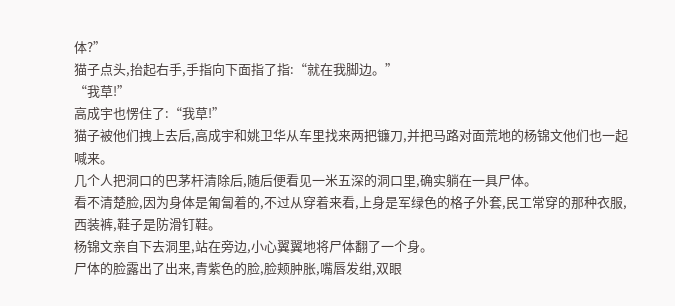体?”
猫子点头,抬起右手,手指向下面指了指:“就在我脚边。”
“我草!”
高成宇也愣住了:“我草!”
猫子被他们拽上去后,高成宇和姚卫华从车里找来两把镰刀,并把马路对面荒地的杨锦文他们也一起喊来。
几个人把洞口的巴茅杆清除后,随后便看见一米五深的洞口里,确实躺在一具尸体。
看不清楚脸,因为身体是匍匐着的,不过从穿着来看,上身是军绿色的格子外套,民工常穿的那种衣服,西装裤,鞋子是防滑钉鞋。
杨锦文亲自下去洞里,站在旁边,小心翼翼地将尸体翻了一个身。
尸体的脸露出了出来,青紫色的脸,脸颊肿胀,嘴唇发绀,双眼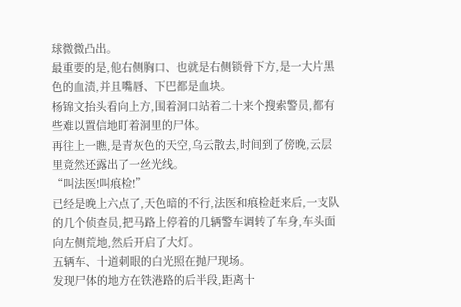球微微凸出。
最重要的是,他右侧胸口、也就是右侧锁骨下方,是一大片黑色的血渍,并且嘴唇、下巴都是血块。
杨锦文抬头看向上方,围着洞口站着二十来个搜索警员,都有些难以置信地盯着洞里的尸体。
再往上一瞧,是青灰色的天空,乌云散去,时间到了傍晚,云层里竟然还露出了一丝光线。
“叫法医!叫痕检!”
已经是晚上六点了,天色暗的不行,法医和痕检赶来后,一支队的几个侦查员,把马路上停着的几辆警车调转了车身,车头面向左侧荒地,然后开启了大灯。
五辆车、十道刺眼的白光照在抛尸现场。
发现尸体的地方在铁港路的后半段,距离十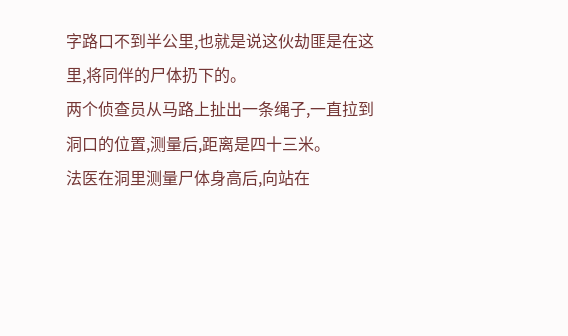字路口不到半公里,也就是说这伙劫匪是在这里,将同伴的尸体扔下的。
两个侦查员从马路上扯出一条绳子,一直拉到洞口的位置,测量后,距离是四十三米。
法医在洞里测量尸体身高后,向站在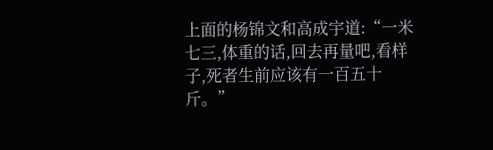上面的杨锦文和高成宇道:“一米七三,体重的话,回去再量吧,看样子,死者生前应该有一百五十斤。”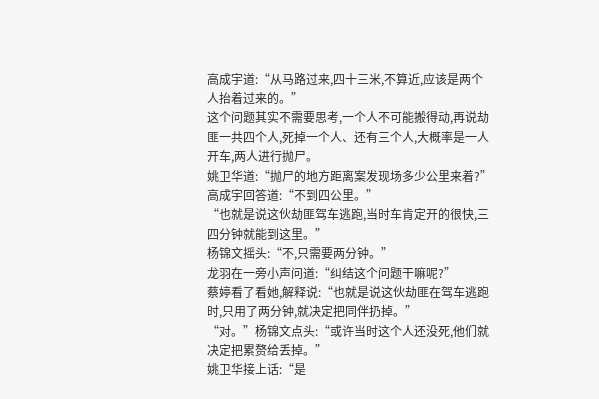高成宇道:“从马路过来,四十三米,不算近,应该是两个人抬着过来的。”
这个问题其实不需要思考,一个人不可能搬得动,再说劫匪一共四个人,死掉一个人、还有三个人,大概率是一人开车,两人进行抛尸。
姚卫华道:“抛尸的地方距离案发现场多少公里来着?”
高成宇回答道:“不到四公里。”
“也就是说这伙劫匪驾车逃跑,当时车肯定开的很快,三四分钟就能到这里。”
杨锦文摇头:“不,只需要两分钟。”
龙羽在一旁小声问道:“纠结这个问题干嘛呢?”
蔡婷看了看她,解释说:“也就是说这伙劫匪在驾车逃跑时,只用了两分钟,就决定把同伴扔掉。”
“对。”杨锦文点头:“或许当时这个人还没死,他们就决定把累赘给丢掉。”
姚卫华接上话:“是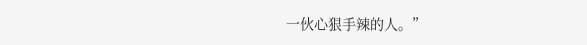一伙心狠手辣的人。”